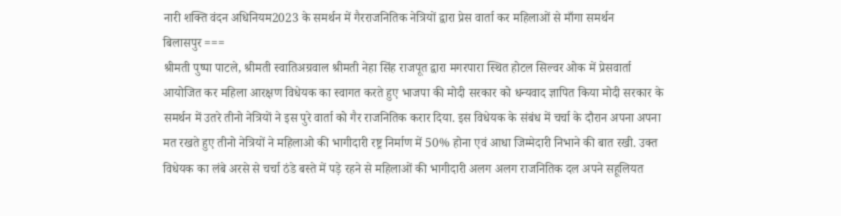नारी शक्ति वंदन अधिनियम2023 के समर्थन में गैरराजनितिक नेत्रियों द्वारा प्रेस वार्ता कर महिलाओं से माँगा समर्थन
बिलासपुर ===
श्रीमती पुष्पा पाटले, श्रीमती स्वातिअग्रवाल श्रीमती नेहा सिंह राजपूत द्वारा मगरपारा स्थित होटल सिल्वर ओक में प्रेसवार्ता आयोजित कर महिला आरक्षण विधेयक का स्वागत करते हुए भाजपा की मोदी सरकार को धन्यवाद ज्ञापित किया मोदी सरकार के समर्थन में उतरे तीनो नेत्रियों ने इस पुरे वार्ता को गैर राजनितिक करार दिया. इस विधेयक के संबंध में चर्चा के दौरान अपना अपना मत रखते हुए तीनो नेत्रियों ने महिलाओ की भागीदारी रष्ट्र निर्माण में 50% होना एवं आधा जिम्मेदारी निभाने की बात रखी. उक्त विधेयक का लंबे अरसे से चर्चा ठंडे बस्ते में पड़े रहने से महिलाओं की भागीदारी अलग अलग राजनितिक दल अपने सहूलियत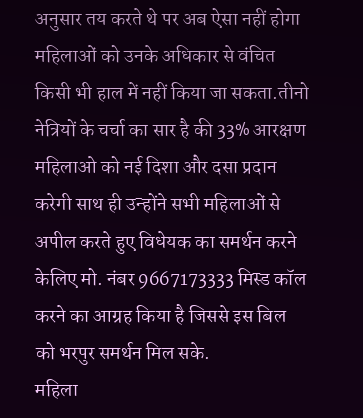अनुसार तय करते थे पर अब ऐसा नहीं होगा महिलाओं को उनके अधिकार से वंचित किसी भी हाल में नहीं किया जा सकता.तीनो नेत्रियों के चर्चा का सार है की 33% आरक्षण महिलाओ को नई दिशा और दसा प्रदान करेगी साथ ही उन्होंने सभी महिलाओं से अपील करते हुए विधेयक का समर्थन करने केलिए मो. नंबर 9667173333 मिस्ड कॉल करने का आग्रह किया है जिससे इस बिल को भरपुर समर्थन मिल सके.
महिला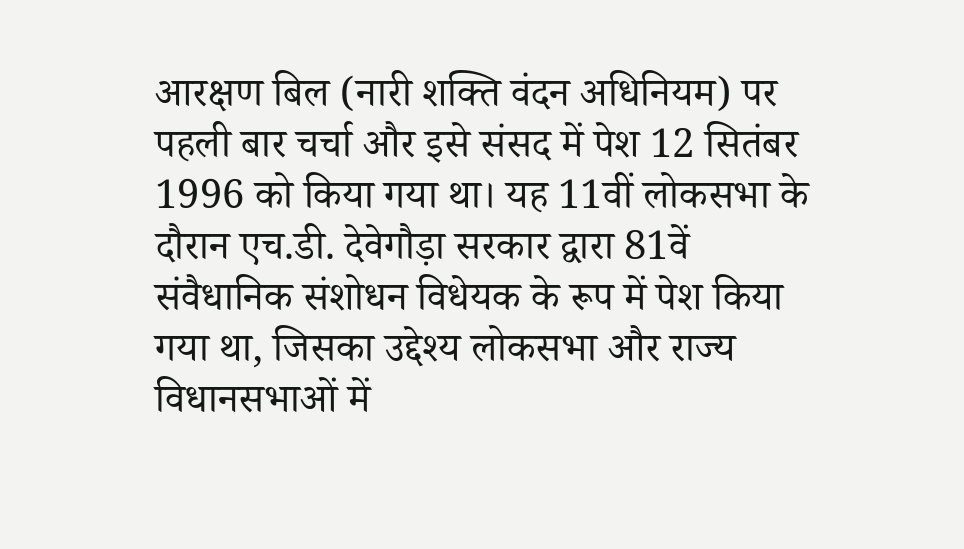आरक्षण बिल (नारी शक्ति वंदन अधिनियम) पर पहली बार चर्चा और इसे संसद में पेश 12 सितंबर 1996 को किया गया था। यह 11वीं लोकसभा के दौरान एच.डी. देवेगौड़ा सरकार द्वारा 81वें संवैधानिक संशोधन विधेयक के रूप में पेश किया गया था, जिसका उद्देश्य लोकसभा और राज्य विधानसभाओं में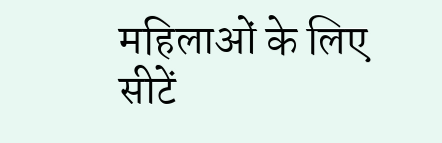महिलाओं के लिए
सीटें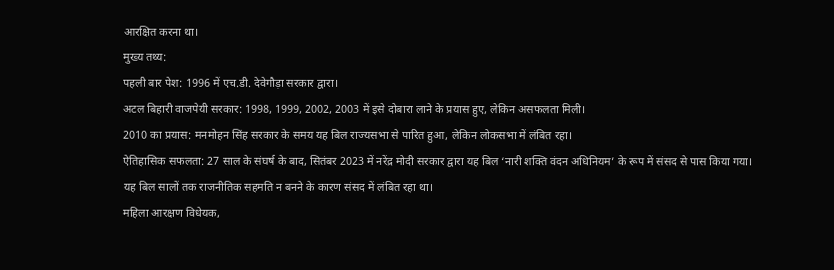आरक्षित करना था।
मुख्य तथ्य:
पहली बार पेश: 1996 में एच.डी. देवेगौड़ा सरकार द्वारा।
अटल बिहारी वाजपेयी सरकार: 1998, 1999, 2002, 2003 में इसे दोबारा लाने के प्रयास हुए, लेकिन असफलता मिली।
2010 का प्रयास: मनमोहन सिंह सरकार के समय यह बिल राज्यसभा से पारित हुआ, लेकिन लोकसभा में लंबित रहा।
ऐतिहासिक सफलता: 27 साल के संघर्ष के बाद, सितंबर 2023 में नरेंद्र मोदी सरकार द्वारा यह बिल ‘नारी शक्ति वंदन अधिनियम’ के रूप में संसद से पास किया गया।
यह बिल सालों तक राजनीतिक सहमति न बनने के कारण संसद में लंबित रहा था।
महिला आरक्षण विधेयक,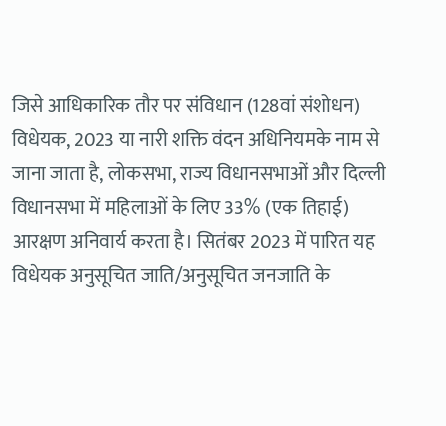जिसे आधिकारिक तौर पर संविधान (128वां संशोधन) विधेयक, 2023 या नारी शक्ति वंदन अधिनियमके नाम से जाना जाता है, लोकसभा, राज्य विधानसभाओं और दिल्ली विधानसभा में महिलाओं के लिए 33% (एक तिहाई) आरक्षण अनिवार्य करता है। सितंबर 2023 में पारित यह विधेयक अनुसूचित जाति/अनुसूचित जनजाति के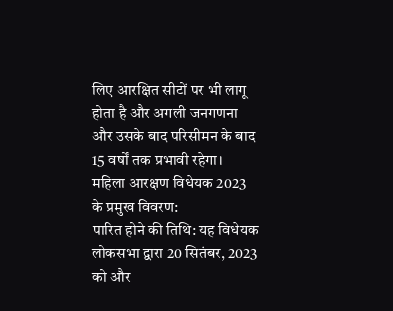लिए आरक्षित सीटों पर भी लागू होता है और अगली जनगणना और उसके बाद परिसीमन के बाद 15 वर्षों तक प्रभावी रहेगा।
महिला आरक्षण विधेयक 2023 के प्रमुख विवरण:
पारित होने की तिथि: यह विधेयक लोकसभा द्वारा 20 सितंबर, 2023 को और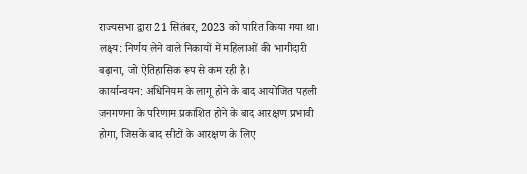राज्यसभा द्वारा 21 सितंबर, 2023 को पारित किया गया था।
लक्ष्य: निर्णय लेने वाले निकायों में महिलाओं की भागीदारी बढ़ाना, जो ऐतिहासिक रूप से कम रही है।
कार्यान्वयन: अधिनियम के लागू होने के बाद आयोजित पहली जनगणना के परिणाम प्रकाशित होने के बाद आरक्षण प्रभावी होगा, जिसके बाद सीटों के आरक्षण के लिए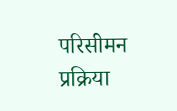परिसीमन प्रक्रिया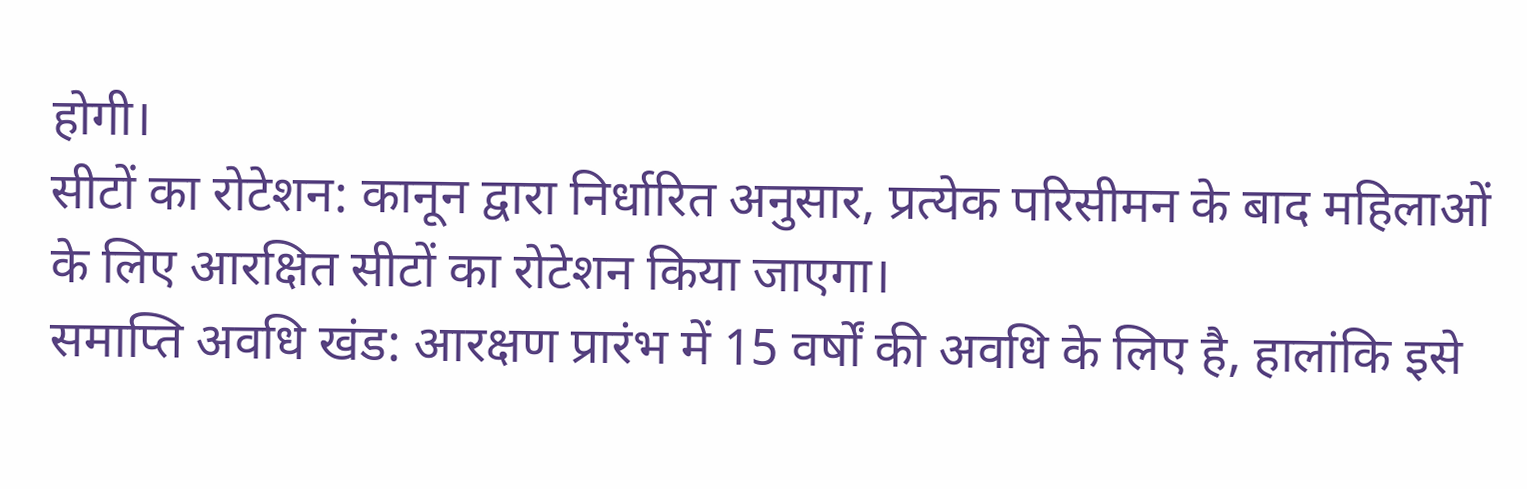होगी।
सीटों का रोटेशन: कानून द्वारा निर्धारित अनुसार, प्रत्येक परिसीमन के बाद महिलाओं के लिए आरक्षित सीटों का रोटेशन किया जाएगा।
समाप्ति अवधि खंड: आरक्षण प्रारंभ में 15 वर्षों की अवधि के लिए है, हालांकि इसे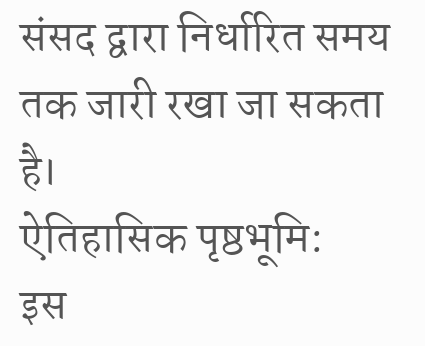संसद द्वारा निर्धारित समय तक जारी रखा जा सकता है।
ऐतिहासिक पृष्ठभूमि:
इस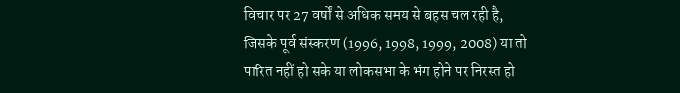विचार पर 27 वर्षों से अधिक समय से बहस चल रही है, जिसके पूर्व संस्करण (1996, 1998, 1999, 2008) या तो पारित नहीं हो सके या लोकसभा के भंग होने पर निरस्त हो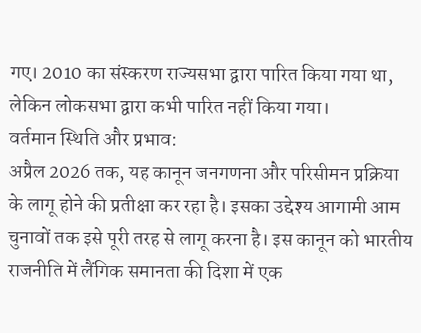गए। 2010 का संस्करण राज्यसभा द्वारा पारित किया गया था, लेकिन लोकसभा द्वारा कभी पारित नहीं किया गया।
वर्तमान स्थिति और प्रभाव:
अप्रैल 2026 तक, यह कानून जनगणना और परिसीमन प्रक्रिया के लागू होने की प्रतीक्षा कर रहा है। इसका उद्देश्य आगामी आम चुनावों तक इसे पूरी तरह से लागू करना है। इस कानून को भारतीय राजनीति में लैंगिक समानता की दिशा में एक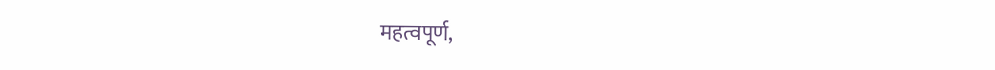महत्वपूर्ण,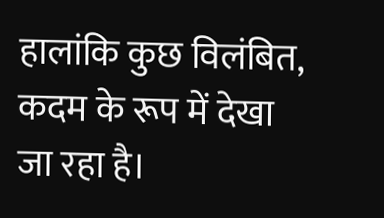हालांकि कुछ विलंबित, कदम के रूप में देखा जा रहा है।